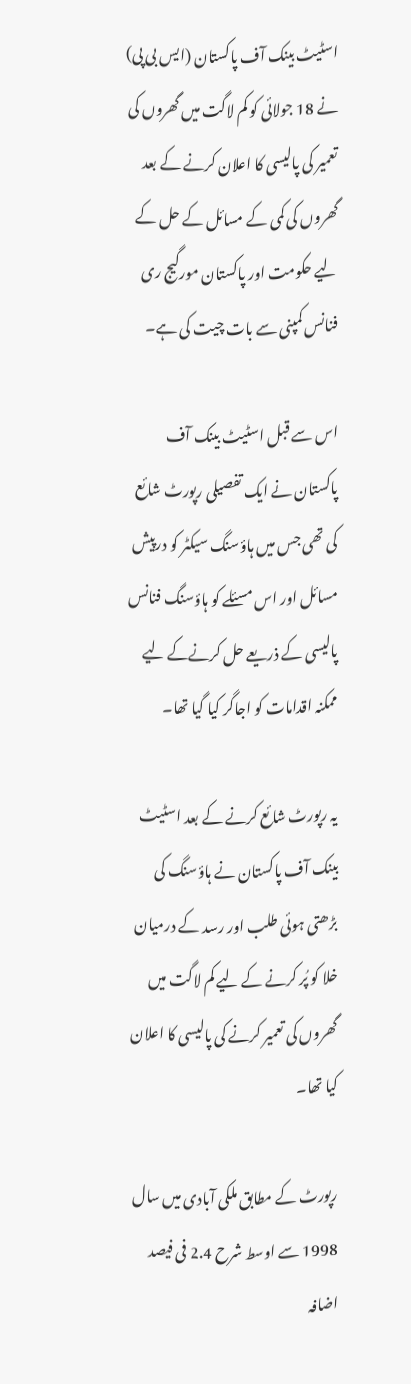اسٹیٹ بینک آف پاکستان (ایس بی پی) نے 18 جولائی کو کم لاگت میں گھروں کی تعمیر کی پالیسی کا اعلان کرنے کے بعد گھروں کی کمی کے مسائل کے حل کے لیے حکومت اور پاکستان مورگیج ری فنانس کمپنی سے بات چیت کی ہے۔

اس سے قبل اسٹیٹ بینک آف پاکستان نے ایک تفصیلی رپورٹ شائع کی تھی جس میں ہاؤسنگ سیکٹر کو درپیش مسائل اور اس مسئلے کو ہاؤسنگ فنانس پالیسی کے ذریعے حل کرنےکے لیے ممکنہ اقدامات کو اجاگر کیا گیا تھا۔

یہ رپورٹ شائع کرنے کے بعد اسٹیٹ بینک آف پاکستان نے ہاؤسنگ کی بڑھتی ہوئی طلب اور رسد کے درمیان خلا کو پُر کرنے کے لیے کم لاگت میں گھروں کی تعمیر کرنے کی پالیسی کا اعلان کیا تھا۔

رپورٹ کے مطابق ملکی آبادی میں سال 1998 سے اوسط شرح 2.4 فی فیصد اضافہ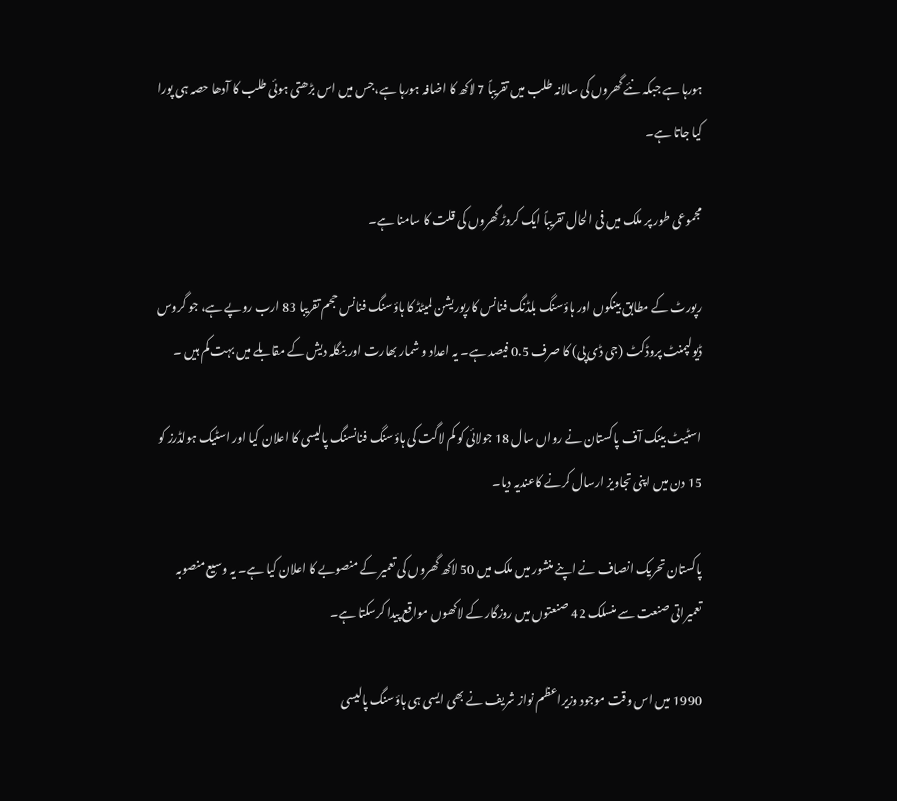ہورہا ہے جبکہ نئے گھروں کی سالانہ طلب میں تقریباً 7 لاکھ کا اضافہ ہورہا ہے،جس میں اس بڑھتی ہوئی طلب کا آدھا حصہ ہی پورا کیا جاتا ہے۔

مجموعی طور پر ملک میں فی الحال تقریباً ایک کروڑ گھروں کی قلت کا سامنا ہے۔

رپورٹ کے مطابق بینکوں اور ہاؤسنگ بلڈنگ فنانس کارپوریشن لمیٹڈ کا ہاؤسنگ فنانس حجم تقریبا 83 ارب روپے ہے، جو گروس ڈیولپمنٹ پروڈکٹ (جی ڈی پی) کا صرف 0.5 فیصد ہے۔ یہ اعداد و شمار بھارت اور بنگلہ دیش کے مقابلے میں بہت کم ہیں ۔

اسٹیٹ بینک آف پاکستان نے رواں سال 18 جولائی کو کم لاگت کی ہاؤسنگ فنانسنگ پالیسی کا اعلان کیا اور اسٹیک ہولڈرز کو 15 دن میں اپنی تجاویز ارسال کرنے کاعندیہ دیا۔

پاکستان تحریک انصاف نے اپنے منشور میں ملک میں 50 لاکھ گھروں کی تعمیر کے منصوبے کا اعلان کیا ہے۔ یہ وسیع منصوبہ تعمیراتی صنعت سے منسلک 42 صنعتوں میں روزگار کے لاکھوں مواقع پیدا کرسکتا ہے۔

1990 میں اس وقت موجود وزیراعظم نواز شریف نے بھی ایسی ہی ہاؤسنگ پالیسی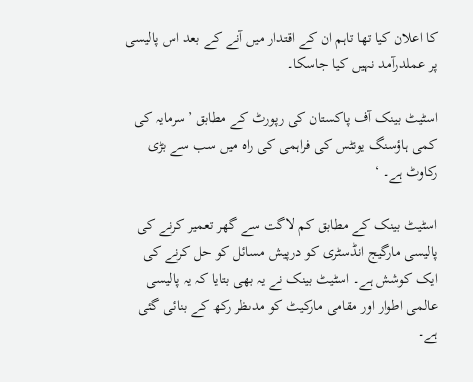کا اعلان کیا تھا تاہم ان کے اقتدار میں آنے کے بعد اس پالیسی پر عملدرآمد نہیں کیا جاسکا۔

اسٹیٹ بینک آف پاکستان کی رپورٹ کے مطابق ’سرمایہ کی کمی ہاؤسنگ یونٹس کی فراہمی کی راہ میں سب سے بڑی رکاوٹ ہے۔ ‘

اسٹیٹ بینک کے مطابق کم لاگت سے گھر تعمیر کرنے کی پالیسی مارگیج انڈسٹری کو درپیش مسائل کو حل کرنے کی ایک کوشش ہے۔ اسٹیٹ بینک نے یہ بھی بتایا کہ یہ پالیسی عالمی اطوار اور مقامی مارکیٹ کو مدںظر رکھ کے بنائی گئی ہے۔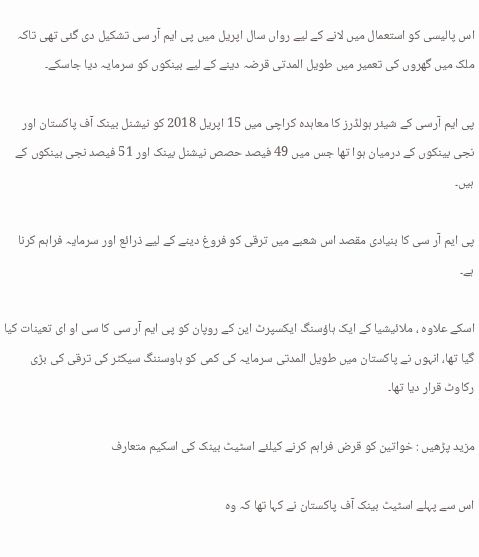اس پالیسی کو استعمال میں لانے کے لیے رواں سال اپریل میں پی ایم آر سی تشکیل دی گئی تھی تاکہ ملک میں گھروں کی تعمیر میں طویل المدتی قرضہ دینے کے لیے بینکوں کو سرمایہ دیا جاسکے۔

پی ایم آرسی کے شیئر ہولڈرز کا معاہدہ کراچی میں 15 اپریل 2018 کو نیشنل بینک آف پاکستان اور نجی بینکوں کے درمیان ہوا تھا جس میں 49 فیصد حصص نیشنل بینک اور 51 فیصد نجی بینکوں کے ہیں۔

پی ایم آر سی کا بنیادی مقصد اس شعبے میں ترقی کو فروغ دینے کے لیے ذرائع اور سرمایہ فراہم کرنا ہے۔

اسکے علاوہ ، ملائیشیا کے ایک ہاؤسنگ ایکسپرٹ این کے روپان کو پی ایم آر سی کا سی او ای تعینات کیا گیا تھا، انہوں نے پاکستان میں طویل المدتی سرمایہ کی کمی کو ہاوسننگ سیکٹر کی ترقی کی بڑی رکاوٹ قرار دیا تھا۔

مزید پڑھیں : خواتین کو قرض فراہم کرنے کیلئے اسٹیٹ بینک کی اسکیم متعارف

اس سے پہلے اسٹیٹ بینک آف پاکستان نے کہا تھا کہ وہ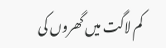کم لاگت میں گھروں کی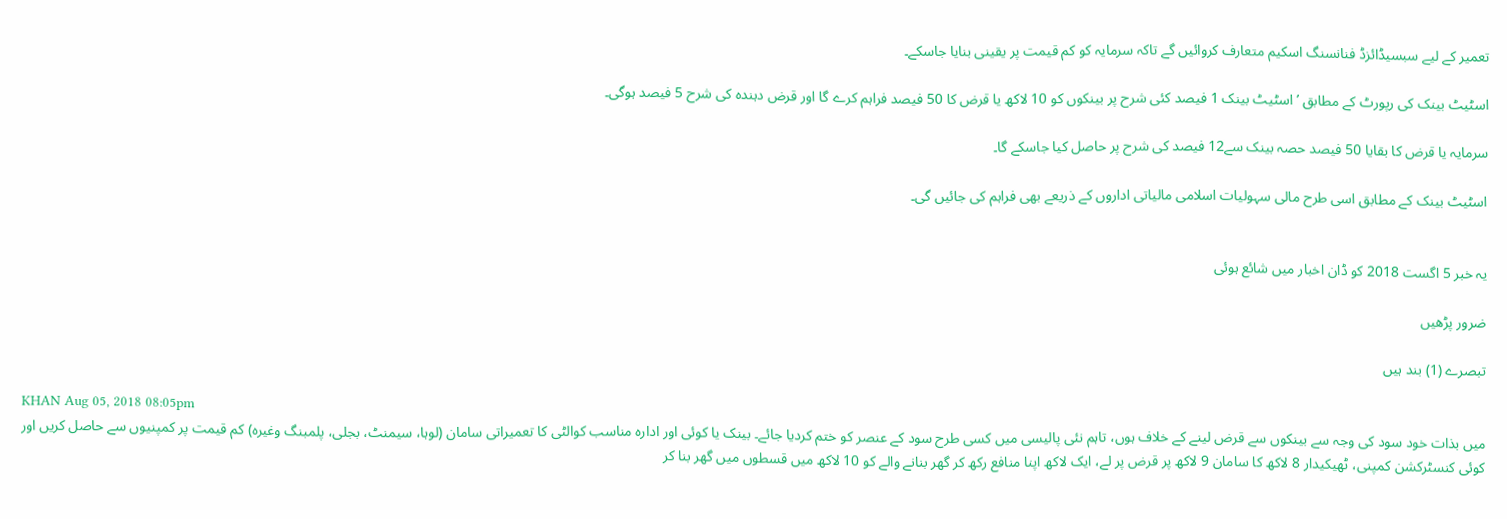تعمیر کے لیے سبسیڈائزڈ فنانسنگ اسکیم متعارف کروائیں گے تاکہ سرمایہ کو کم قیمت پر یقینی بنایا جاسکے۔

اسٹیٹ بینک کی رپورٹ کے مطابق ’ اسٹیٹ بینک 1 فیصد کئی شرح پر بینکوں کو 10 لاکھ یا قرض کا 50 فیصد فراہم کرے گا اور قرض دہندہ کی شرح 5 فیصد ہوگی۔

سرمایہ یا قرض کا بقایا 50 فیصد حصہ بینک سے12 فیصد کی شرح پر حاصل کیا جاسکے گا۔

اسٹیٹ بینک کے مطابق اسی طرح مالی سہولیات اسلامی مالیاتی اداروں کے ذریعے بھی فراہم کی جائیں گی۔


یہ خبر 5 اگست 2018 کو ڈان اخبار میں شائع ہوئی

ضرور پڑھیں

تبصرے (1) بند ہیں

KHAN Aug 05, 2018 08:05pm
میں بذات خود سود کی وجہ سے بینکوں سے قرض لینے کے خلاف ہوں، تاہم نئی پالیسی میں کسی طرح سود کے عنصر کو ختم کردیا جائے۔ بینک یا کوئی اور ادارہ مناسب کوالٹی کا تعمیراتی سامان (لوہا، سیمنٹ، بجلی، پلمبنگ وغیرہ) کم قیمت پر کمپنیوں سے حاصل کریں اور کوئی کنسٹرکشن کمپنی، ٹھیکیدار 8 لاکھ کا سامان 9 لاکھ پر قرض پر لے، ایک لاکھ اپنا منافع رکھ کر گھر بنانے والے کو 10 لاکھ میں قسطوں میں گھر بنا کر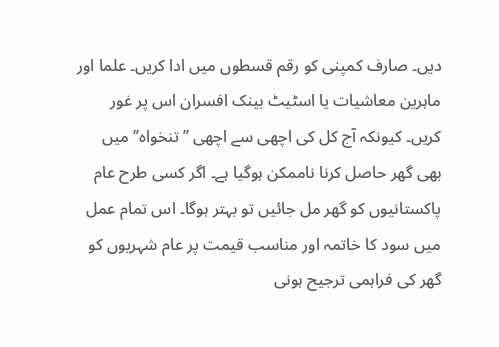دیں۔ صارف کمپنی کو رقم قسطوں میں ادا کریں۔ علما اور ماہرین معاشیات یا اسٹیٹ بینک افسران اس پر غور کریں۔ کیونکہ آج کل کی اچھی سے اچھی ’’ تنخواہ’’ میں بھی گھر حاصل کرنا ناممکن ہوگیا ہے۔ اگر کسی طرح عام پاکستانیوں کو گھر مل جائیں تو بہتر ہوگا۔ اس تمام عمل میں سود کا خاتمہ اور مناسب قیمت پر عام شہریوں کو گھر کی فراہمی ترجیح ہونی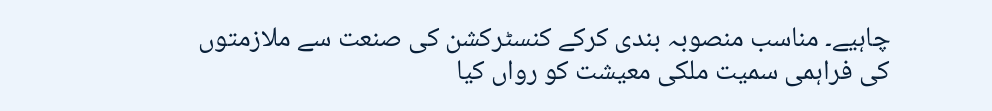چاہیے۔ مناسب منصوبہ بندی کرکے کنسٹرکشن کی صنعت سے ملازمتوں کی فراہمی سمیت ملکی معیشت کو رواں کیا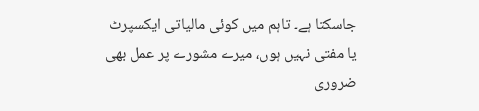جاسکتا ہے۔ تاہم میں کوئی مالیاتی ایکسپرٹ یا مفتی نہیں ہوں، میرے مشورے پر عمل بھی ضروری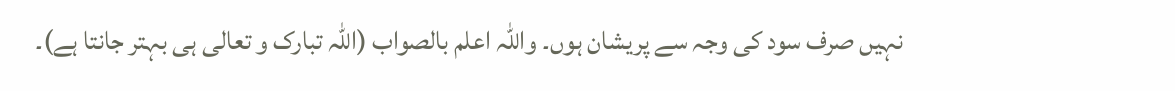نہیں صرف سود کی وجہ سے پریشان ہوں۔ واللہ اعلم بالصواب (اللہ تبارک و تعالی ہی بہتر جانتا ہے)۔